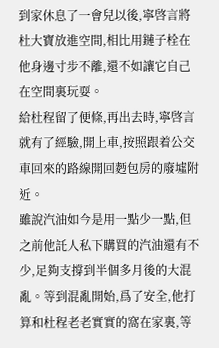到家休息了一會兒以後,寧啓言將杜大寶放進空間,相比用鏈子栓在他身邊寸步不離,還不如讓它自己在空間裏玩耍。
給杜程留了便條,再出去時,寧啓言就有了經驗,開上車,按照跟着公交車回來的路線開回麪包房的廢墟附近。
雖說汽油如今是用一點少一點,但之前他託人私下購買的汽油還有不少,足夠支撐到半個多月後的大混亂。等到混亂開始,爲了安全,他打算和杜程老老實實的窩在家裏,等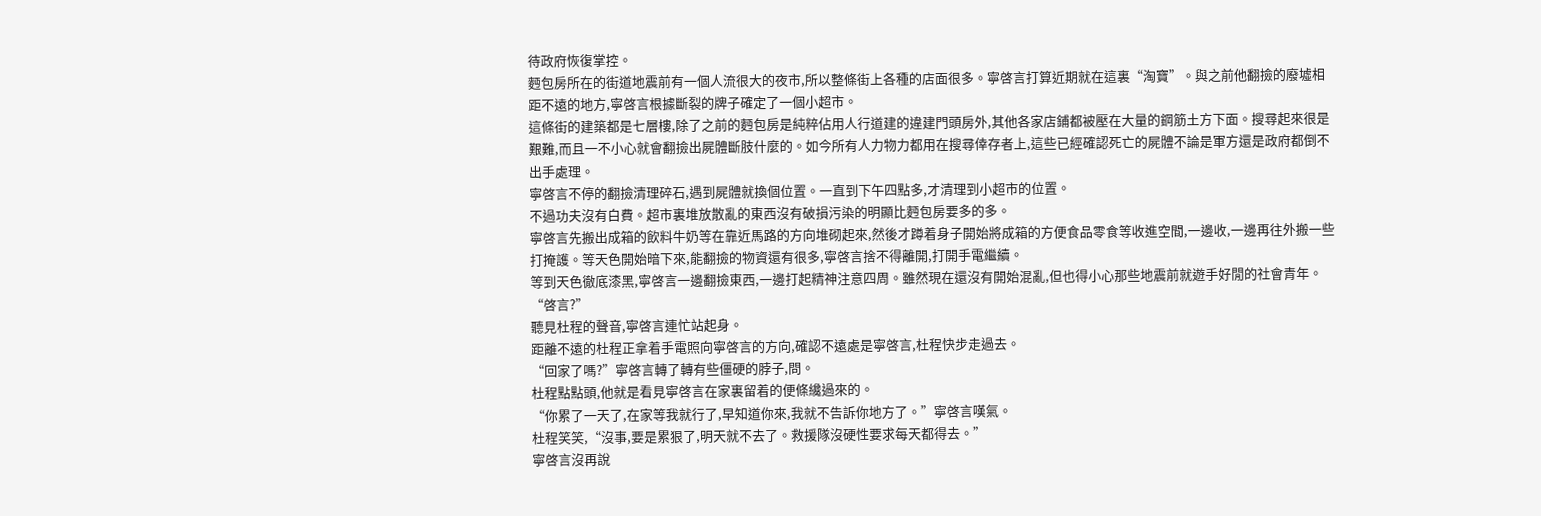待政府恢復掌控。
麪包房所在的街道地震前有一個人流很大的夜市,所以整條街上各種的店面很多。寧啓言打算近期就在這裏“淘寶”。與之前他翻撿的廢墟相距不遠的地方,寧啓言根據斷裂的牌子確定了一個小超市。
這條街的建築都是七層樓,除了之前的麪包房是純粹佔用人行道建的違建門頭房外,其他各家店鋪都被壓在大量的鋼筋土方下面。搜尋起來很是艱難,而且一不小心就會翻撿出屍體斷肢什麼的。如今所有人力物力都用在搜尋倖存者上,這些已經確認死亡的屍體不論是軍方還是政府都倒不出手處理。
寧啓言不停的翻撿清理碎石,遇到屍體就換個位置。一直到下午四點多,才清理到小超市的位置。
不過功夫沒有白費。超市裏堆放散亂的東西沒有破損污染的明顯比麪包房要多的多。
寧啓言先搬出成箱的飲料牛奶等在靠近馬路的方向堆砌起來,然後才蹲着身子開始將成箱的方便食品零食等收進空間,一邊收,一邊再往外搬一些打掩護。等天色開始暗下來,能翻撿的物資還有很多,寧啓言捨不得離開,打開手電繼續。
等到天色徹底漆黑,寧啓言一邊翻撿東西,一邊打起精神注意四周。雖然現在還沒有開始混亂,但也得小心那些地震前就遊手好閒的社會青年。
“啓言?”
聽見杜程的聲音,寧啓言連忙站起身。
距離不遠的杜程正拿着手電照向寧啓言的方向,確認不遠處是寧啓言,杜程快步走過去。
“回家了嗎?”寧啓言轉了轉有些僵硬的脖子,問。
杜程點點頭,他就是看見寧啓言在家裏留着的便條纔過來的。
“你累了一天了,在家等我就行了,早知道你來,我就不告訴你地方了。”寧啓言嘆氣。
杜程笑笑,“沒事,要是累狠了,明天就不去了。救援隊沒硬性要求每天都得去。”
寧啓言沒再說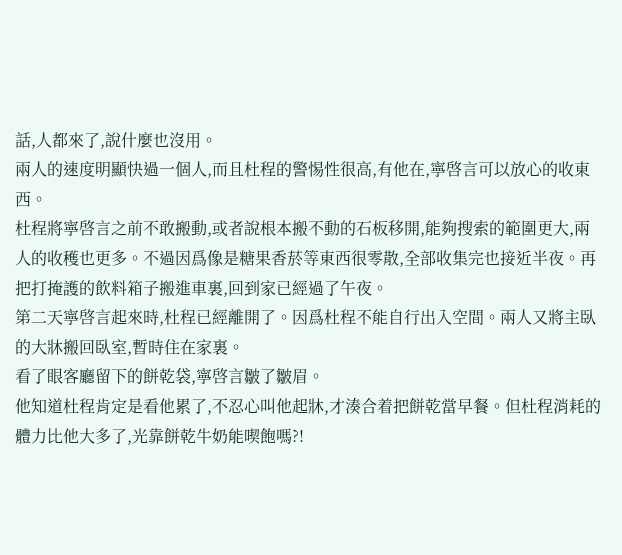話,人都來了,說什麼也沒用。
兩人的速度明顯快過一個人,而且杜程的警惕性很高,有他在,寧啓言可以放心的收東西。
杜程將寧啓言之前不敢搬動,或者說根本搬不動的石板移開,能夠搜索的範圍更大,兩人的收穫也更多。不過因爲像是糖果香菸等東西很零散,全部收集完也接近半夜。再把打掩護的飲料箱子搬進車裏,回到家已經過了午夜。
第二天寧啓言起來時,杜程已經離開了。因爲杜程不能自行出入空間。兩人又將主臥的大牀搬回臥室,暫時住在家裏。
看了眼客廳留下的餅乾袋,寧啓言皺了皺眉。
他知道杜程肯定是看他累了,不忍心叫他起牀,才湊合着把餅乾當早餐。但杜程消耗的體力比他大多了,光靠餅乾牛奶能喫飽嗎?!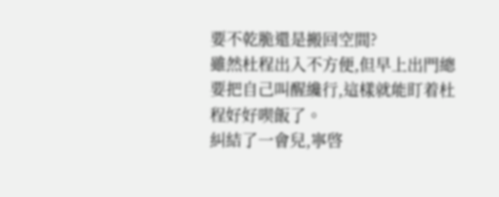要不乾脆還是搬回空間?
雖然杜程出入不方便,但早上出門總要把自己叫醒纔行,這樣就能盯着杜程好好喫飯了。
糾結了一會兒,寧啓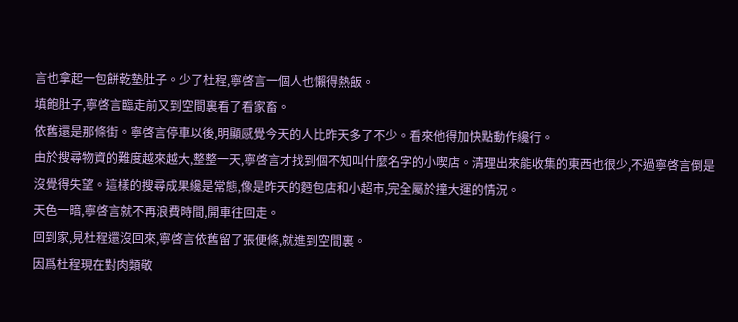言也拿起一包餅乾墊肚子。少了杜程,寧啓言一個人也懶得熱飯。
填飽肚子,寧啓言臨走前又到空間裏看了看家畜。
依舊還是那條街。寧啓言停車以後,明顯感覺今天的人比昨天多了不少。看來他得加快點動作纔行。
由於搜尋物資的難度越來越大,整整一天,寧啓言才找到個不知叫什麼名字的小喫店。清理出來能收集的東西也很少,不過寧啓言倒是沒覺得失望。這樣的搜尋成果纔是常態,像是昨天的麪包店和小超市,完全屬於撞大運的情況。
天色一暗,寧啓言就不再浪費時間,開車往回走。
回到家,見杜程還沒回來,寧啓言依舊留了張便條,就進到空間裏。
因爲杜程現在對肉類敬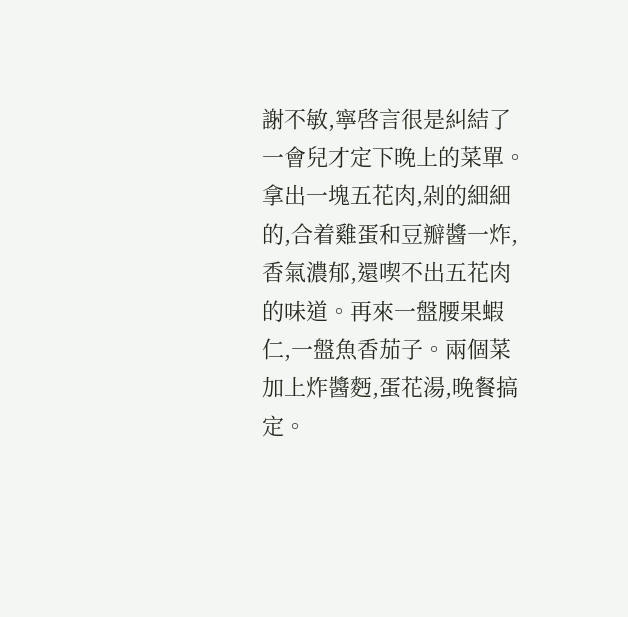謝不敏,寧啓言很是糾結了一會兒才定下晚上的菜單。
拿出一塊五花肉,剁的細細的,合着雞蛋和豆瓣醬一炸,香氣濃郁,還喫不出五花肉的味道。再來一盤腰果蝦仁,一盤魚香茄子。兩個菜加上炸醬麪,蛋花湯,晚餐搞定。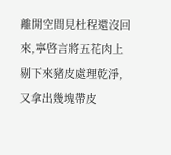離開空間見杜程還沒回來,寧啓言將五花肉上剔下來豬皮處理乾淨,又拿出幾塊帶皮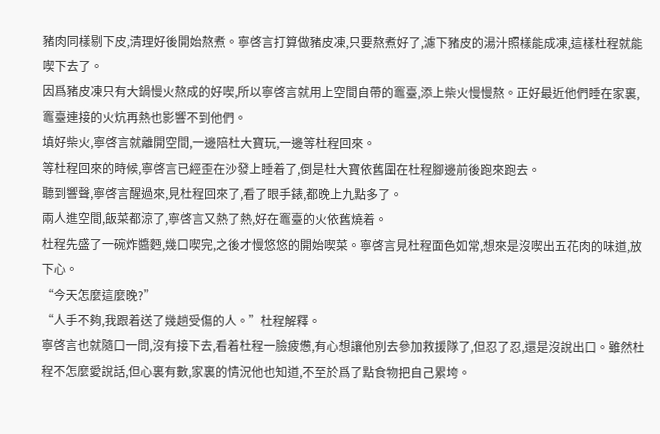豬肉同樣剔下皮,清理好後開始熬煮。寧啓言打算做豬皮凍,只要熬煮好了,濾下豬皮的湯汁照樣能成凍,這樣杜程就能喫下去了。
因爲豬皮凍只有大鍋慢火熬成的好喫,所以寧啓言就用上空間自帶的竈臺,添上柴火慢慢熬。正好最近他們睡在家裏,竈臺連接的火炕再熱也影響不到他們。
填好柴火,寧啓言就離開空間,一邊陪杜大寶玩,一邊等杜程回來。
等杜程回來的時候,寧啓言已經歪在沙發上睡着了,倒是杜大寶依舊圍在杜程腳邊前後跑來跑去。
聽到響聲,寧啓言醒過來,見杜程回來了,看了眼手錶,都晚上九點多了。
兩人進空間,飯菜都涼了,寧啓言又熱了熱,好在竈臺的火依舊燒着。
杜程先盛了一碗炸醬麪,幾口喫完,之後才慢悠悠的開始喫菜。寧啓言見杜程面色如常,想來是沒喫出五花肉的味道,放下心。
“今天怎麼這麼晚?”
“人手不夠,我跟着送了幾趟受傷的人。”杜程解釋。
寧啓言也就隨口一問,沒有接下去,看着杜程一臉疲憊,有心想讓他別去參加救援隊了,但忍了忍,還是沒說出口。雖然杜程不怎麼愛說話,但心裏有數,家裏的情況他也知道,不至於爲了點食物把自己累垮。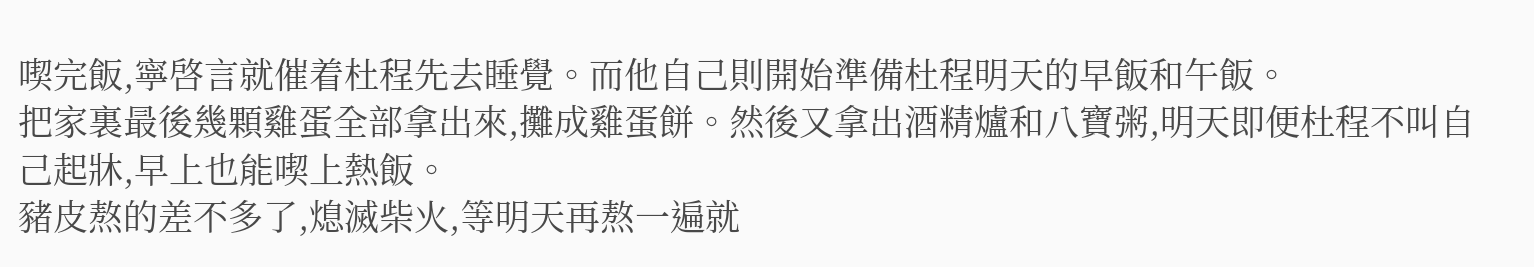喫完飯,寧啓言就催着杜程先去睡覺。而他自己則開始準備杜程明天的早飯和午飯。
把家裏最後幾顆雞蛋全部拿出來,攤成雞蛋餅。然後又拿出酒精爐和八寶粥,明天即便杜程不叫自己起牀,早上也能喫上熱飯。
豬皮熬的差不多了,熄滅柴火,等明天再熬一遍就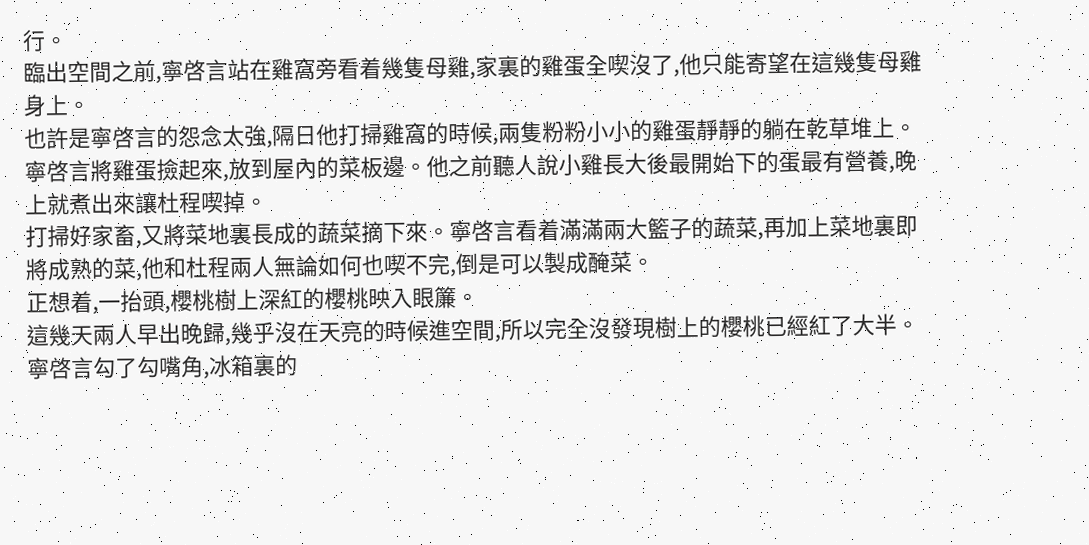行。
臨出空間之前,寧啓言站在雞窩旁看着幾隻母雞,家裏的雞蛋全喫沒了,他只能寄望在這幾隻母雞身上。
也許是寧啓言的怨念太強,隔日他打掃雞窩的時候,兩隻粉粉小小的雞蛋靜靜的躺在乾草堆上。
寧啓言將雞蛋撿起來,放到屋內的菜板邊。他之前聽人說小雞長大後最開始下的蛋最有營養,晚上就煮出來讓杜程喫掉。
打掃好家畜,又將菜地裏長成的蔬菜摘下來。寧啓言看着滿滿兩大籃子的蔬菜,再加上菜地裏即將成熟的菜,他和杜程兩人無論如何也喫不完,倒是可以製成醃菜。
正想着,一抬頭,櫻桃樹上深紅的櫻桃映入眼簾。
這幾天兩人早出晚歸,幾乎沒在天亮的時候進空間,所以完全沒發現樹上的櫻桃已經紅了大半。
寧啓言勾了勾嘴角,冰箱裏的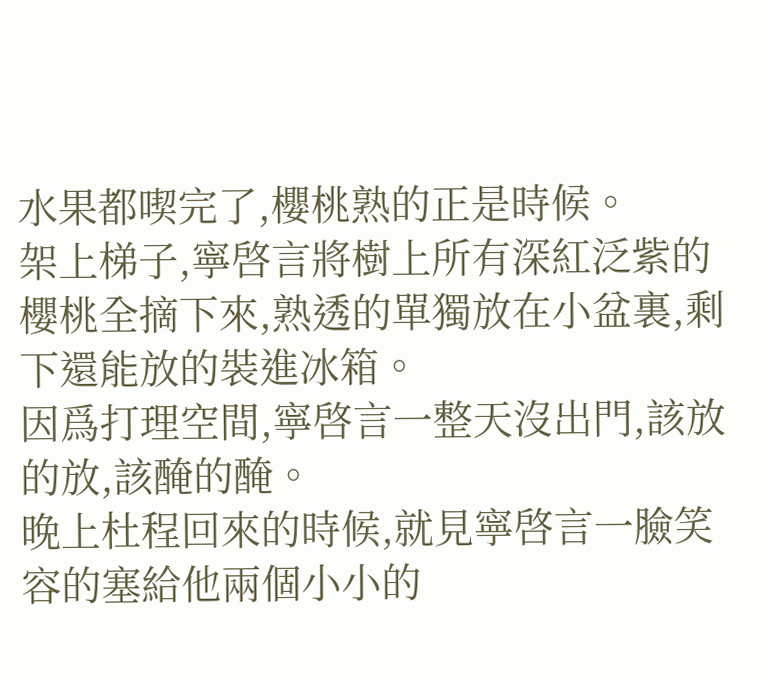水果都喫完了,櫻桃熟的正是時候。
架上梯子,寧啓言將樹上所有深紅泛紫的櫻桃全摘下來,熟透的單獨放在小盆裏,剩下還能放的裝進冰箱。
因爲打理空間,寧啓言一整天沒出門,該放的放,該醃的醃。
晚上杜程回來的時候,就見寧啓言一臉笑容的塞給他兩個小小的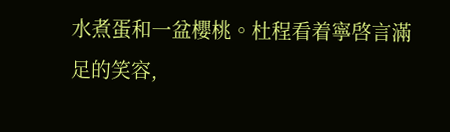水煮蛋和一盆櫻桃。杜程看着寧啓言滿足的笑容,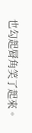也勾起脣角笑了起來。